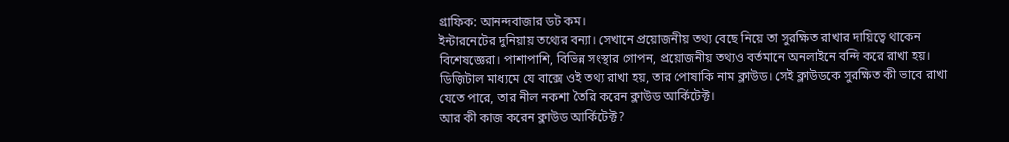গ্রাফিক: আনন্দবাজার ডট কম।
ইন্টারনেটের দুনিয়ায় তথ্যের বন্যা। সেখানে প্রয়োজনীয় তথ্য বেছে নিয়ে তা সুরক্ষিত রাখার দায়িত্বে থাকেন বিশেষজ্ঞেরা। পাশাপাশি, বিভিন্ন সংস্থার গোপন, প্রয়োজনীয় তথ্যও বর্তমানে অনলাইনে বন্দি করে রাখা হয়। ডিজ়িটাল মাধ্যমে যে বাক্সে ওই তথ্য রাখা হয়, তার পোষাকি নাম ক্লাউড। সেই ক্লাউডকে সুরক্ষিত কী ভাবে রাখা যেতে পারে, তার নীল নকশা তৈরি করেন ক্লাউড আর্কিটেক্ট।
আর কী কাজ করেন ক্লাউড আর্কিটেক্ট?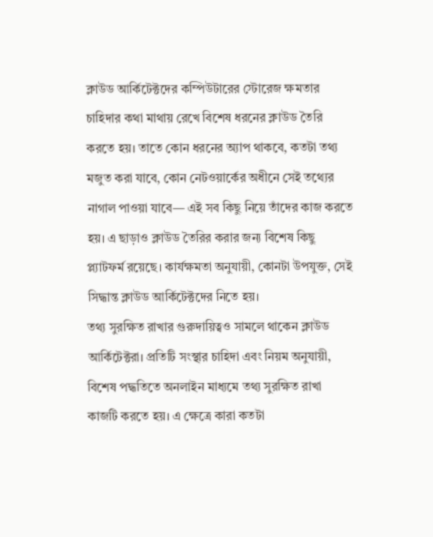ক্লাউড আর্কিটেক্টদের কম্পিউটারের স্টোরেজ ক্ষমতার চাহিদার কথা মাথায় রেখে বিশেষ ধরনের ক্লাউড তৈরি করতে হয়। তাতে কোন ধরনের অ্যাপ থাকবে, কতটা তথ্য মজুত করা যাবে, কোন নেটওয়ার্কের অধীনে সেই তথ্যের নাগাল পাওয়া যাবে— এই সব কিছু নিয়ে তাঁদের কাজ করতে হয়। এ ছাড়াও ক্লাউড তৈরির করার জন্য বিশেষ কিছু প্ল্যাটফর্ম রয়েছে। কার্যক্ষমতা অনুযায়ী, কোনটা উপযুক্ত, সেই সিদ্ধান্ত ক্লাউড আর্কিটেক্টদের নিতে হয়।
তথ্য সুরক্ষিত রাখার গুরুদায়িত্বও সামলে থাকেন ক্লাউড আর্কিটেক্টরা। প্রতিটি সংস্থার চাহিদা এবং নিয়ম অনুযায়ী, বিশেষ পদ্ধতিতে অনলাইন মাধ্যমে তথ্য সুরক্ষিত রাখা কাজটি করতে হয়। এ ক্ষেত্রে কারা কতটা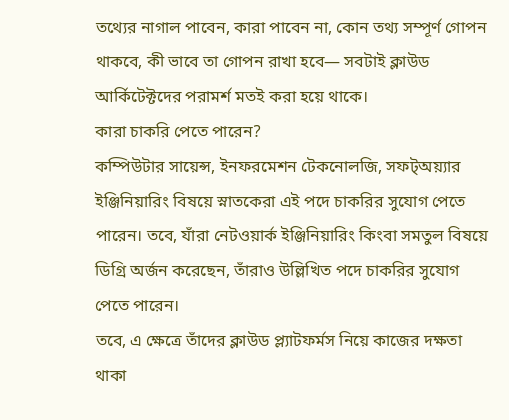তথ্যের নাগাল পাবেন, কারা পাবেন না, কোন তথ্য সম্পূর্ণ গোপন থাকবে, কী ভাবে তা গোপন রাখা হবে— সবটাই ক্লাউড আর্কিটেক্টদের পরামর্শ মতই করা হয়ে থাকে।
কারা চাকরি পেতে পারেন?
কম্পিউটার সায়েন্স, ইনফরমেশন টেকনোলজি, সফট্অয়্যার ইঞ্জিনিয়ারিং বিষয়ে স্নাতকেরা এই পদে চাকরির সুযোগ পেতে পারেন। তবে, যাঁরা নেটওয়ার্ক ইঞ্জিনিয়ারিং কিংবা সমতুল বিষয়ে ডিগ্রি অর্জন করেছেন, তাঁরাও উল্লিখিত পদে চাকরির সুযোগ পেতে পারেন।
তবে, এ ক্ষেত্রে তাঁদের ক্লাউড প্ল্যাটফর্মস নিয়ে কাজের দক্ষতা থাকা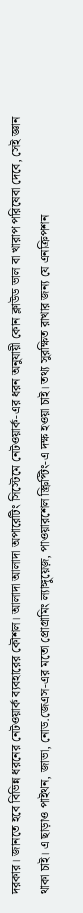দরকার। জানতে হবে বিভিন্ন ধরনের নেটওয়ার্ক ব্যবহারের কৌশল। আলাদা আলাদা অপারেটিং সিস্টেমে নেটওয়ার্ক-এর ধরন অনুযায়ী কোন ক্লাউড ভাল বা খারাপ পরিষেবা দেবে, সেই জ্ঞান থাকা চাই। এ ছাড়াও পাইথন, জাভা, নোড.জেএস-এর মতো প্রোগ্রামিং ল্যাঙ্গুয়েজ়, পাওয়ারশেল স্ক্রিপ্টিং-এ দক্ষ হওয়া চাই। তথ্য সুরক্ষিত রাখার জন্য যে এনক্রিপশন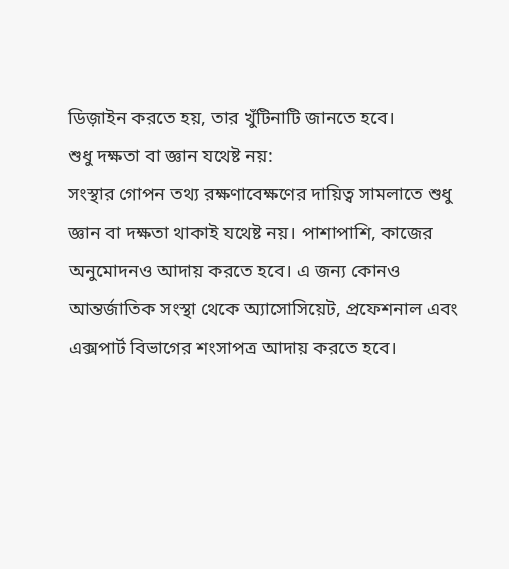ডিজ়াইন করতে হয়, তার খুঁটিনাটি জানতে হবে।
শুধু দক্ষতা বা জ্ঞান যথেষ্ট নয়:
সংস্থার গোপন তথ্য রক্ষণাবেক্ষণের দায়িত্ব সামলাতে শুধু জ্ঞান বা দক্ষতা থাকাই যথেষ্ট নয়। পাশাপাশি, কাজের অনুমোদনও আদায় করতে হবে। এ জন্য কোনও আন্তর্জাতিক সংস্থা থেকে অ্যাসোসিয়েট, প্রফেশনাল এবং এক্সপার্ট বিভাগের শংসাপত্র আদায় করতে হবে।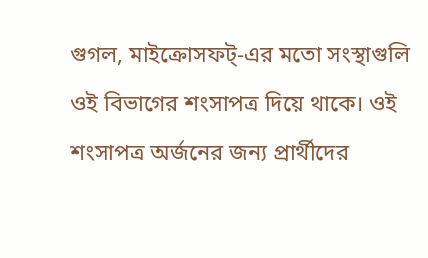গুগল, মাইক্রোসফট্-এর মতো সংস্থাগুলি ওই বিভাগের শংসাপত্র দিয়ে থাকে। ওই শংসাপত্র অর্জনের জন্য প্রার্থীদের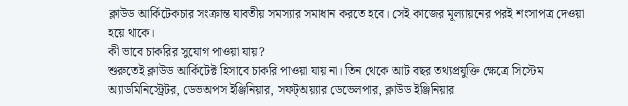ক্লাউড আর্কিটেকচার সংক্রান্ত যাবতীয় সমস্যার সমাধান করতে হবে। সেই কাজের মূল্যায়নের পরই শংসাপত্র দেওয়া হয়ে থাকে।
কী ভাবে চাকরির সুযোগ পাওয়া যায়?
শুরুতেই ক্লাউড আর্কিটেক্ট হিসাবে চাকরি পাওয়া যায় না। তিন থেকে আট বছর তথ্যপ্রযুক্তি ক্ষেত্রে সিস্টেম অ্যাডমিনিস্ট্রেটর, ডেভঅপস ইঞ্জিনিয়ার, সফট্অয়্যার ডেভেলপার, ক্লাউড ইঞ্জিনিয়ার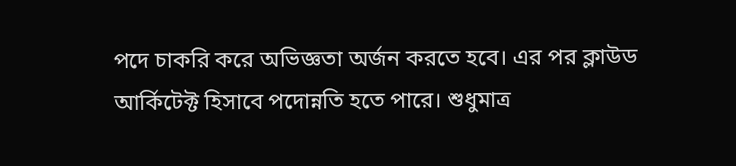পদে চাকরি করে অভিজ্ঞতা অর্জন করতে হবে। এর পর ক্লাউড আর্কিটেক্ট হিসাবে পদোন্নতি হতে পারে। শুধুমাত্র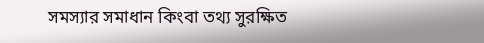সমস্যার সমাধান কিংবা তথ্য সুরক্ষিত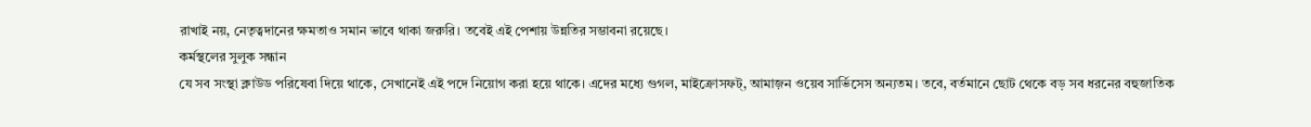রাখাই নয়, নেতৃত্বদানের ক্ষমতাও সমান ভাবে থাকা জরুরি। তবেই এই পেশায় উন্নতির সম্ভাবনা রয়েছে।
কর্মস্থলের সুলুক সন্ধান
যে সব সংস্থা ক্লাউড পরিষেবা দিয়ে থাকে, সেখানেই এই পদে নিয়োগ করা হয়ে থাকে। এদের মধ্যে গুগল, মাইক্রোসফট্, আমাজ়ন ওয়েব সার্ভিসেস অন্যতম। তবে, বর্তমানে ছোট থেকে বড় সব ধরনের বহুজাতিক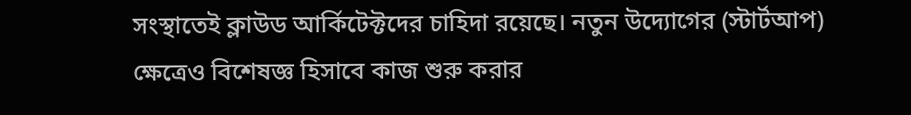সংস্থাতেই ক্লাউড আর্কিটেক্টদের চাহিদা রয়েছে। নতুন উদ্যোগের (স্টার্টআপ) ক্ষেত্রেও বিশেষজ্ঞ হিসাবে কাজ শুরু করার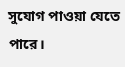সুযোগ পাওয়া যেতে পারে।